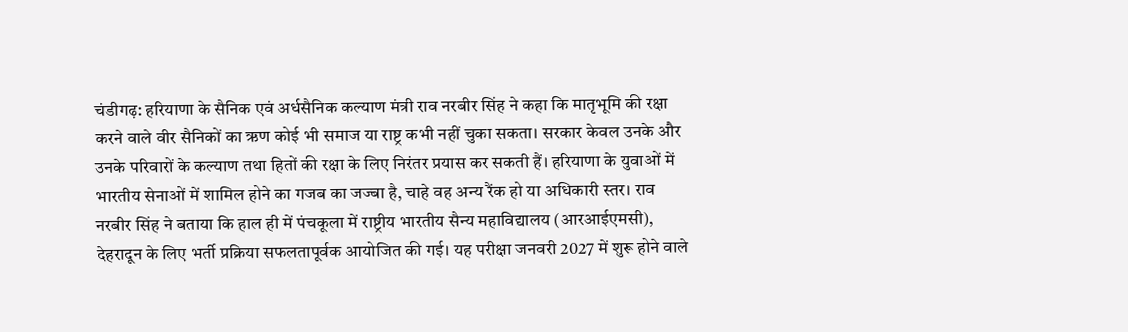चंडीगढ़: हरियाणा के सैनिक एवं अर्धसैनिक कल्याण मंत्री राव नरबीर सिंह ने कहा कि मातृभूमि की रक्षा करने वाले वीर सैनिकों का ऋण कोई भी समाज या राष्ट्र कभी नहीं चुका सकता। सरकार केवल उनके और उनके परिवारों के कल्याण तथा हितों की रक्षा के लिए निरंतर प्रयास कर सकती हैं। हरियाणा के युवाओं में भारतीय सेनाओं में शामिल होने का गजब का जज्बा है, चाहे वह अन्य रैंक हो या अधिकारी स्तर। राव नरबीर सिंह ने बताया कि हाल ही में पंचकूला में राष्ट्रीय भारतीय सैन्य महाविद्यालय (आरआईएमसी), देहरादून के लिए भर्ती प्रक्रिया सफलतापूर्वक आयोजित की गई। यह परीक्षा जनवरी 2027 में शुरू होने वाले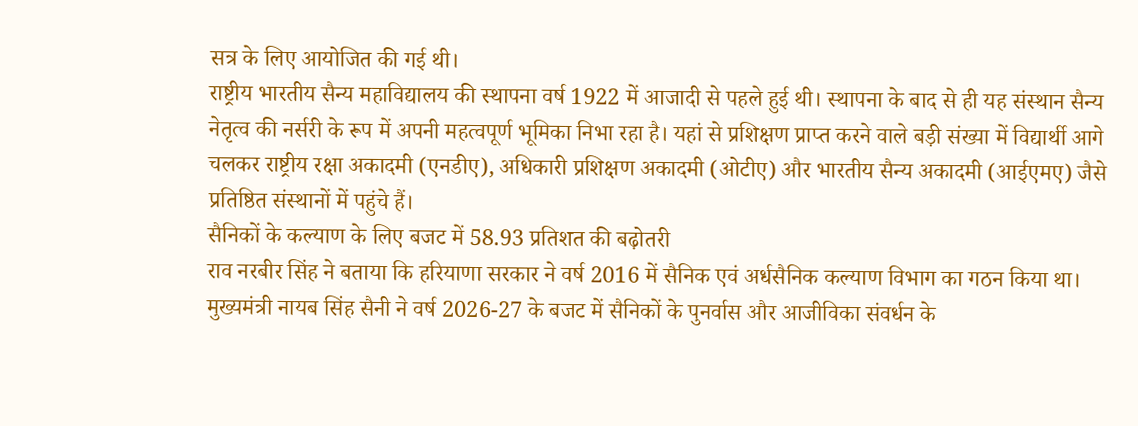सत्र के लिए आयोजित की गई थी।
राष्ट्रीय भारतीय सैन्य महाविद्यालय की स्थापना वर्ष 1922 में आजादी से पहले हुई थी। स्थापना के बाद से ही यह संस्थान सैन्य नेतृत्व की नर्सरी के रूप में अपनी महत्वपूर्ण भूमिका निभा रहा है। यहां से प्रशिक्षण प्राप्त करने वाले बड़ी संख्या में विद्यार्थी आगे चलकर राष्ट्रीय रक्षा अकादमी (एनडीए), अधिकारी प्रशिक्षण अकादमी (ओटीए) और भारतीय सैन्य अकादमी (आईएमए) जैसे प्रतिष्ठित संस्थानों में पहुंचे हैं।
सैनिकों के कल्याण के लिए बजट में 58.93 प्रतिशत की बढ़ोतरी
राव नरबीर सिंह ने बताया कि हरियाणा सरकार ने वर्ष 2016 में सैनिक एवं अर्धसैनिक कल्याण विभाग का गठन किया था। मुख्यमंत्री नायब सिंह सैनी ने वर्ष 2026-27 के बजट में सैनिकों के पुनर्वास और आजीविका संवर्धन के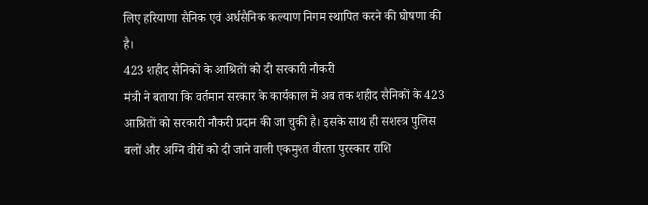लिए हरियाणा सैनिक एवं अर्धसैनिक कल्याण निगम स्थापित करने की घोषणा की है।
423 शहीद सैनिकों के आश्रितों को दी सरकारी नौकरी
मंत्री ने बताया कि वर्तमान सरकार के कार्यकाल में अब तक शहीद सैनिकों के 423 आश्रितों को सरकारी नौकरी प्रदान की जा चुकी है। इसके साथ ही सशस्त्र पुलिस बलों और अग्नि वीरों को दी जाने वाली एकमुश्त वीरता पुरस्कार राशि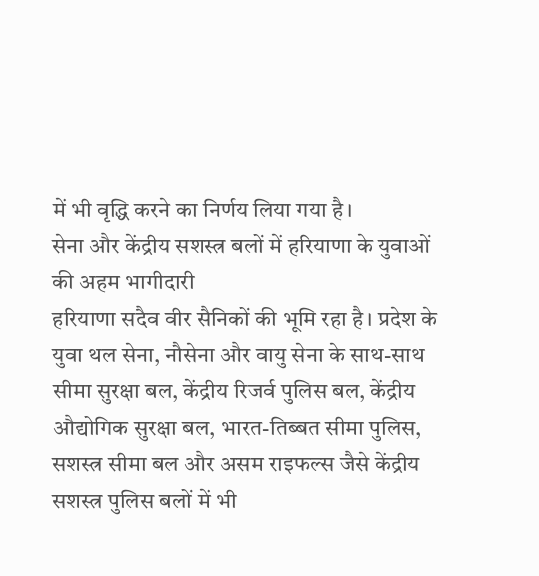में भी वृद्धि करने का निर्णय लिया गया है।
सेना और केंद्रीय सशस्त्र बलों में हरियाणा के युवाओं की अहम भागीदारी
हरियाणा सदैव वीर सैनिकों की भूमि रहा है। प्रदेश के युवा थल सेना, नौसेना और वायु सेना के साथ-साथ सीमा सुरक्षा बल, केंद्रीय रिजर्व पुलिस बल, केंद्रीय औद्योगिक सुरक्षा बल, भारत-तिब्बत सीमा पुलिस, सशस्त्र सीमा बल और असम राइफल्स जैसे केंद्रीय सशस्त्र पुलिस बलों में भी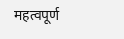महत्वपूर्ण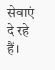सेवाएं दे रहे हैं।